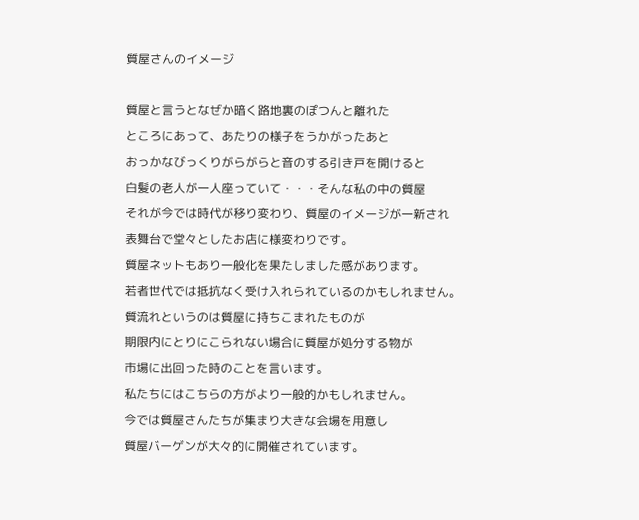質屋さんのイメージ

質屋と言うとなぜか暗く路地裏のぽつんと離れた
ところにあって、あたりの様子をうかがったあと
おっかなびっくりがらがらと音のする引き戸を開けると
白髪の老人が一人座っていて・・・そんな私の中の質屋
それが今では時代が移り変わり、質屋のイメージが一新され
表舞台で堂々としたお店に様変わりです。
質屋ネットもあり一般化を果たしました感があります。
若者世代では抵抗なく受け入れられているのかもしれません。
質流れというのは質屋に持ちこまれたものが
期限内にとりにこられない場合に質屋が処分する物が
市場に出回った時のことを言います。
私たちにはこちらの方がより一般的かもしれません。
今では質屋さんたちが集まり大きな会場を用意し
質屋バーゲンが大々的に開催されています。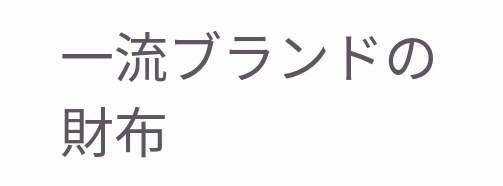一流ブランドの財布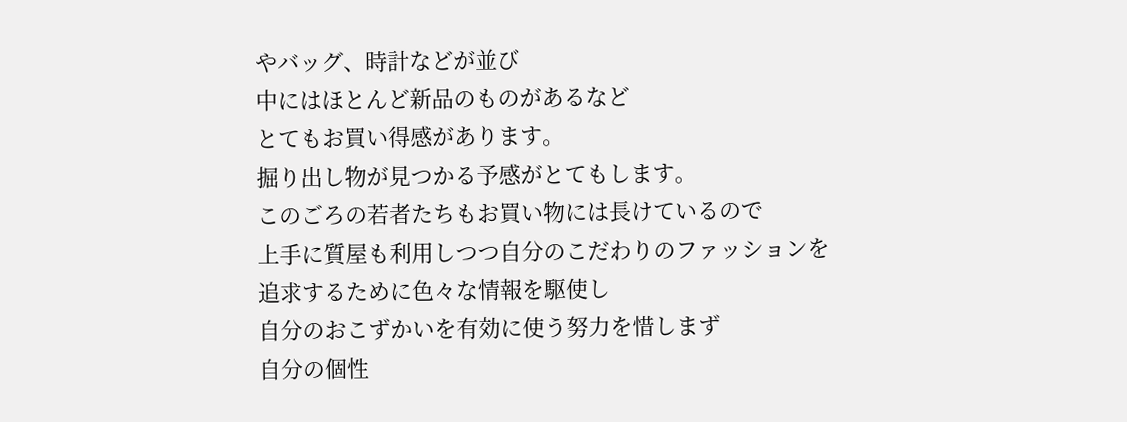やバッグ、時計などが並び
中にはほとんど新品のものがあるなど
とてもお買い得感があります。
掘り出し物が見つかる予感がとてもします。
このごろの若者たちもお買い物には長けているので
上手に質屋も利用しつつ自分のこだわりのファッションを
追求するために色々な情報を駆使し
自分のおこずかいを有効に使う努力を惜しまず
自分の個性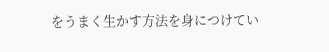をうまく生かす方法を身につけてい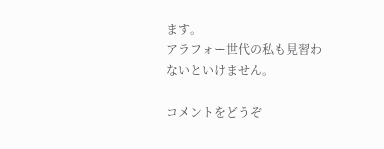ます。
アラフォー世代の私も見習わないといけません。

コメントをどうぞ